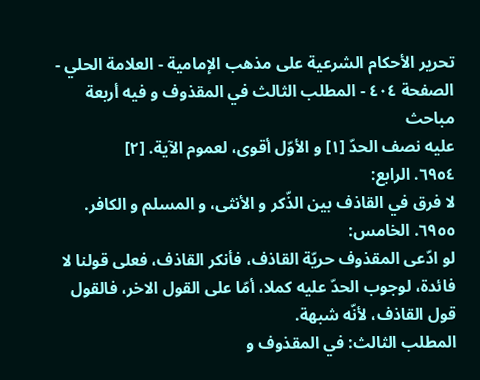تحرير الأحكام الشرعية على مذهب الإمامية - العلامة الحلي - الصفحة ٤٠٤ - المطلب الثالث في المقذوف و فيه أربعة مباحث
عليه نصف الحدّ [١] و الأوّل أقوى، لعموم الآية. [٢]
٦٩٥٤. الرابع:
لا فرق في القاذف بين الذّكر و الأنثى، و المسلم و الكافر.
٦٩٥٥. الخامس:
لو ادّعى المقذوف حريّة القاذف، فأنكر القاذف، فعلى قولنا لا فائدة، لوجوب الحدّ عليه كملا، أمّا على القول الاخر، فالقول قول القاذف، لأنّه شبهة.
المطلب الثالث: في المقذوف و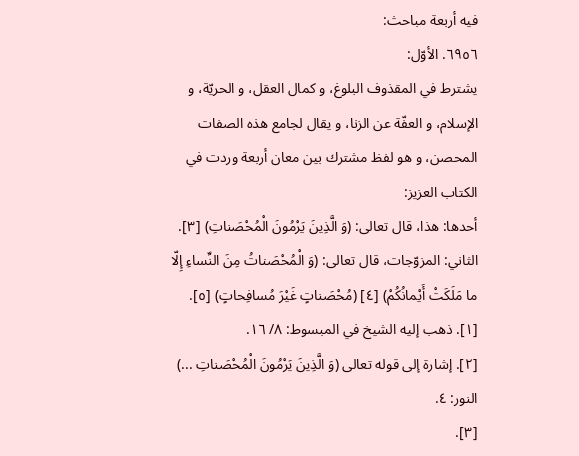فيه أربعة مباحث:
٦٩٥٦. الأوّل:
يشترط في المقذوف البلوغ، و كمال العقل، و الحريّة، و الإسلام، و العفّة عن الزنا، و يقال لجامع هذه الصفات المحصن، و هو لفظ مشترك بين معان أربعة وردت في الكتاب العزيز:
أحدها: هذا، قال تعالى: (وَ الَّذِينَ يَرْمُونَ الْمُحْصَناتِ) [٣].
الثاني: المزوّجات، قال تعالى: (وَ الْمُحْصَناتُ مِنَ النِّساءِ إِلّا ما مَلَكَتْ أَيْمانُكُمْ) [٤] (مُحْصَناتٍ غَيْرَ مُسافِحاتٍ) [٥].
[١]. ذهب إليه الشيخ في المبسوط: ٨/ ١٦.
[٢]. إشارة إلى قوله تعالى (وَ الَّذِينَ يَرْمُونَ الْمُحْصَناتِ ...) النور: ٤.
[٣].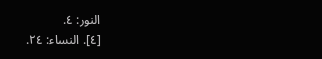النور: ٤.
[٤]. النساء: ٢٤.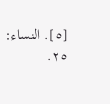[٥]. النساء: ٢٥.